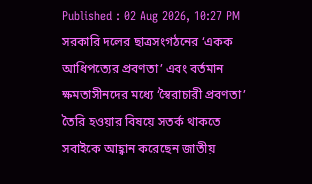Published : 02 Aug 2026, 10:27 PM
সরকারি দলের ছাত্রসংগঠনের ‘একক আধিপত্যের প্রবণতা’ এবং বর্তমান ক্ষমতাসীনদের মধ্যে ‘স্বৈরাচারী প্রবণতা’ তৈরি হওয়ার বিষয়ে সতর্ক থাকতে সবাইকে আহ্বান করেছেন জাতীয়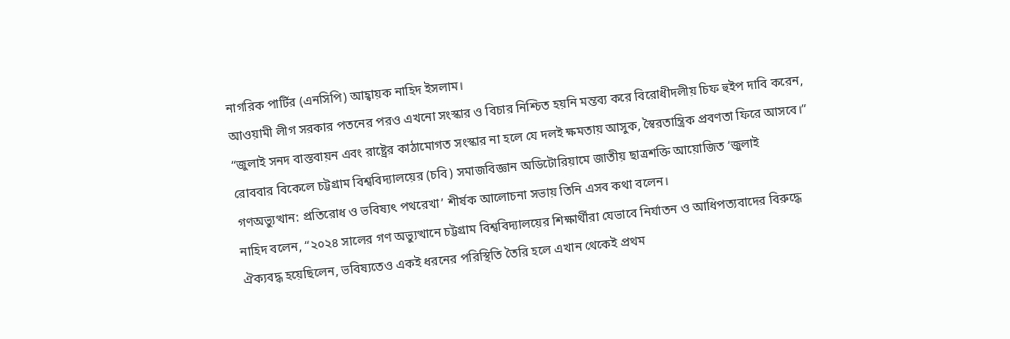নাগরিক পার্টির (এনসিপি) আহ্বায়ক নাহিদ ইসলাম।
আওয়ামী লীগ সরকার পতনের পরও এখনো সংস্কার ও বিচার নিশ্চিত হয়নি মন্তব্য করে বিরোধীদলীয় চিফ হুইপ দাবি করেন, “জুলাই সনদ বাস্তবায়ন এবং রাষ্ট্রের কাঠামোগত সংস্কার না হলে যে দলই ক্ষমতায় আসুক, স্বৈরতান্ত্রিক প্রবণতা ফিরে আসবে।”
রোববার বিকেলে চট্টগ্রাম বিশ্ববিদ্যালয়ের (চবি) সমাজবিজ্ঞান অডিটোরিয়ামে জাতীয় ছাত্রশক্তি আয়োজিত ‘জুলাই গণঅভ্যুত্থান: প্রতিরোধ ও ভবিষ্যৎ পথরেখা’ শীর্ষক আলোচনা সভায় তিনি এসব কথা বলেন।
নাহিদ বলেন, “২০২৪ সালের গণ অভ্যুত্থানে চট্টগ্রাম বিশ্ববিদ্যালয়ের শিক্ষার্থীরা যেভাবে নির্যাতন ও আধিপত্যবাদের বিরুদ্ধে ঐক্যবদ্ধ হয়েছিলেন, ভবিষ্যতেও একই ধরনের পরিস্থিতি তৈরি হলে এখান থেকেই প্রথম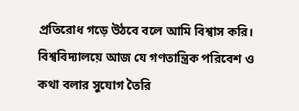প্রতিরোধ গড়ে উঠবে বলে আমি বিশ্বাস করি। বিশ্ববিদ্যালয়ে আজ যে গণতান্ত্রিক পরিবেশ ও কথা বলার সুযোগ তৈরি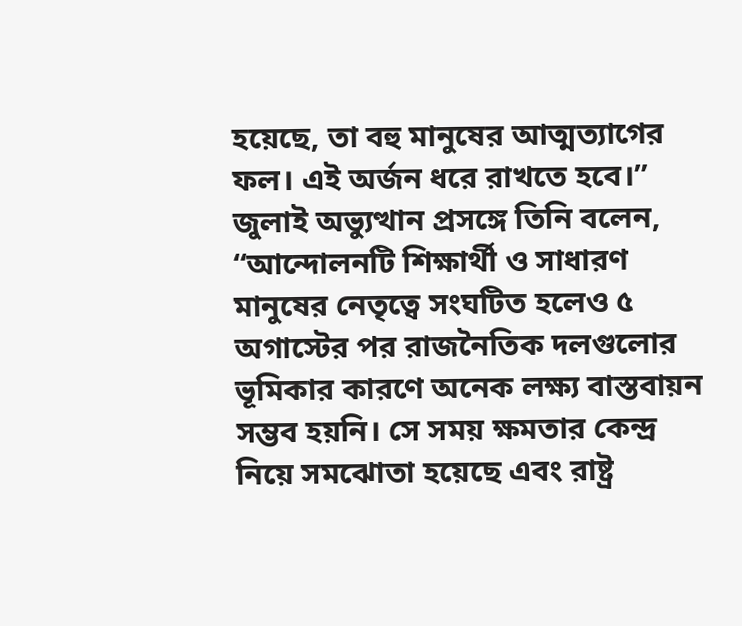হয়েছে, তা বহু মানুষের আত্মত্যাগের ফল। এই অর্জন ধরে রাখতে হবে।”
জুলাই অভ্যুত্থান প্রসঙ্গে তিনি বলেন, “আন্দোলনটি শিক্ষার্থী ও সাধারণ মানুষের নেতৃত্বে সংঘটিত হলেও ৫ অগাস্টের পর রাজনৈতিক দলগুলোর ভূমিকার কারণে অনেক লক্ষ্য বাস্তবায়ন সম্ভব হয়নি। সে সময় ক্ষমতার কেন্দ্র নিয়ে সমঝোতা হয়েছে এবং রাষ্ট্র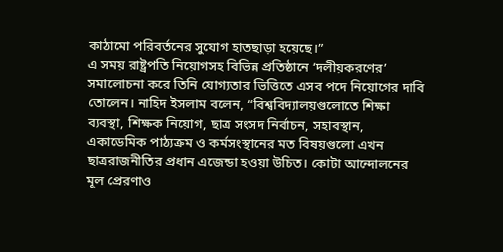কাঠামো পরিবর্তনের সুযোগ হাতছাড়া হয়েছে।”
এ সময় রাষ্ট্রপতি নিয়োগসহ বিভিন্ন প্রতিষ্ঠানে ‘দলীয়করণের’ সমালোচনা করে তিনি যোগ্যতার ভিত্তিতে এসব পদে নিয়োগের দাবি তোলেন। নাহিদ ইসলাম বলেন, “বিশ্ববিদ্যালয়গুলোতে শিক্ষা ব্যবস্থা, শিক্ষক নিয়োগ, ছাত্র সংসদ নির্বাচন, সহাবস্থান, একাডেমিক পাঠ্যক্রম ও কর্মসংস্থানের মত বিষয়গুলো এখন ছাত্ররাজনীতির প্রধান এজেন্ডা হওয়া উচিত। কোটা আন্দোলনের মূল প্রেরণাও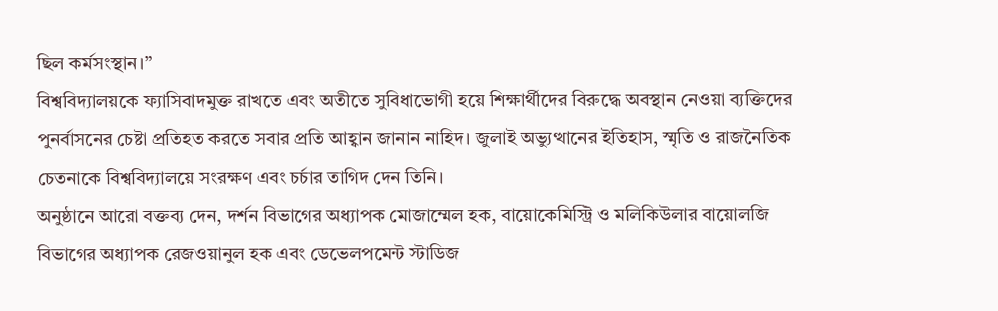ছিল কর্মসংস্থান।”
বিশ্ববিদ্যালয়কে ফ্যাসিবাদমুক্ত রাখতে এবং অতীতে সুবিধাভোগী হয়ে শিক্ষার্থীদের বিরুদ্ধে অবস্থান নেওয়া ব্যক্তিদের পুনর্বাসনের চেষ্টা প্রতিহত করতে সবার প্রতি আহ্বান জানান নাহিদ। জুলাই অভ্যুত্থানের ইতিহাস, স্মৃতি ও রাজনৈতিক চেতনাকে বিশ্ববিদ্যালয়ে সংরক্ষণ এবং চর্চার তাগিদ দেন তিনি।
অনুষ্ঠানে আরো বক্তব্য দেন, দর্শন বিভাগের অধ্যাপক মোজাম্মেল হক, বায়োকেমিস্ট্রি ও মলিকিউলার বায়োলজি বিভাগের অধ্যাপক রেজওয়ানুল হক এবং ডেভেলপমেন্ট স্টাডিজ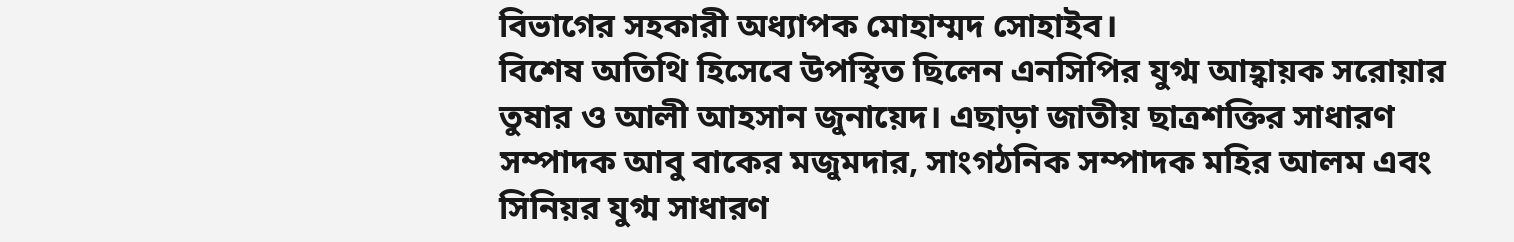বিভাগের সহকারী অধ্যাপক মোহাম্মদ সোহাইব।
বিশেষ অতিথি হিসেবে উপস্থিত ছিলেন এনসিপির যুগ্ম আহ্বায়ক সরোয়ার তুষার ও আলী আহসান জুনায়েদ। এছাড়া জাতীয় ছাত্রশক্তির সাধারণ সম্পাদক আবু বাকের মজুমদার, সাংগঠনিক সম্পাদক মহির আলম এবং সিনিয়র যুগ্ম সাধারণ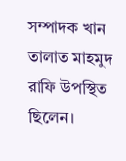সম্পাদক খান তালাত মাহমুদ রাফি উপস্থিত ছিলেন।